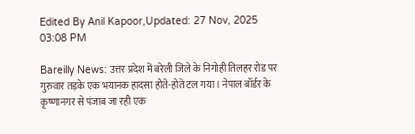Edited By Anil Kapoor,Updated: 27 Nov, 2025 03:08 PM

Bareilly News: उत्तर प्रदेश में बरेली जिले के निगोही तिलहर रोड पर गुरुवार तड़के एक भयानक हादसा होते-होते टल गया। नेपाल बॉर्डर के कृष्णानगर से पंजाब जा रही एक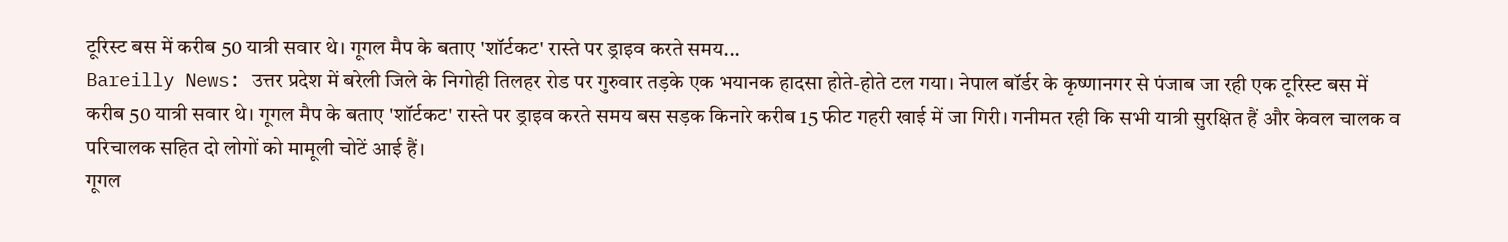टूरिस्ट बस में करीब 50 यात्री सवार थे। गूगल मैप के बताए 'शॉर्टकट' रास्ते पर ड्राइव करते समय...
Bareilly News: उत्तर प्रदेश में बरेली जिले के निगोही तिलहर रोड पर गुरुवार तड़के एक भयानक हादसा होते-होते टल गया। नेपाल बॉर्डर के कृष्णानगर से पंजाब जा रही एक टूरिस्ट बस में करीब 50 यात्री सवार थे। गूगल मैप के बताए 'शॉर्टकट' रास्ते पर ड्राइव करते समय बस सड़क किनारे करीब 15 फीट गहरी खाई में जा गिरी। गनीमत रही कि सभी यात्री सुरक्षित हैं और केवल चालक व परिचालक सहित दो लोगों को मामूली चोटें आई हैं।
गूगल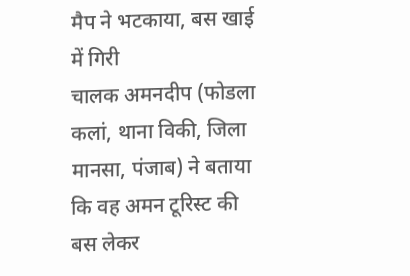मैप ने भटकाया, बस खाई में गिरी
चालक अमनदीप (फोडला कलां, थाना विकी, जिला मानसा, पंजाब) ने बताया कि वह अमन टूरिस्ट की बस लेकर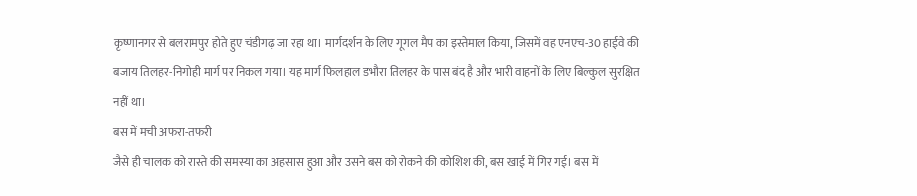कृष्णानगर से बलरामपुर होते हुए चंडीगढ़ जा रहा था। मार्गदर्शन के लिए गूगल मैप का इस्तेमाल किया, जिसमें वह एनएच-30 हाईवे की बजाय तिलहर-निगोही मार्ग पर निकल गया। यह मार्ग फिलहाल डभौरा तिलहर के पास बंद है और भारी वाहनों के लिए बिल्कुल सुरक्षित नहीं था।
बस में मची अफरा-तफरी
जैसे ही चालक को रास्ते की समस्या का अहसास हुआ और उसने बस को रोकने की कोशिश की, बस खाई में गिर गई। बस में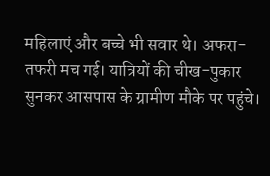महिलाएं और बच्चे भी सवार थे। अफरा-तफरी मच गई। यात्रियों की चीख-पुकार सुनकर आसपास के ग्रामीण मौके पर पहुंचे।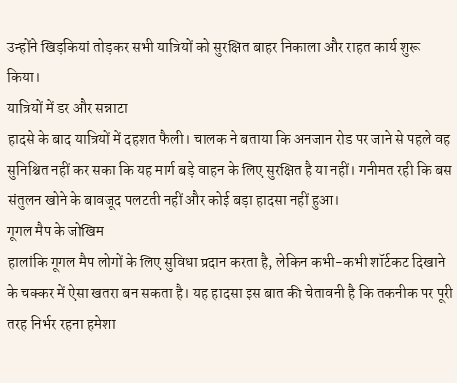उन्होंने खिड़कियां तोड़कर सभी यात्रियों को सुरक्षित बाहर निकाला और राहत कार्य शुरू किया।
यात्रियों में डर और सन्नाटा
हादसे के बाद यात्रियों में दहशत फैली। चालक ने बताया कि अनजान रोड पर जाने से पहले वह सुनिश्चित नहीं कर सका कि यह मार्ग बड़े वाहन के लिए सुरक्षित है या नहीं। गनीमत रही कि बस संतुलन खोने के बावजूद पलटती नहीं और कोई बड़ा हादसा नहीं हुआ।
गूगल मैप के जोखिम
हालांकि गूगल मैप लोगों के लिए सुविधा प्रदान करता है, लेकिन कभी-कभी शॉर्टकट दिखाने के चक्कर में ऐसा खतरा बन सकता है। यह हादसा इस बात की चेतावनी है कि तकनीक पर पूरी तरह निर्भर रहना हमेशा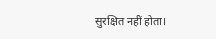सुरक्षित नहीं होता।